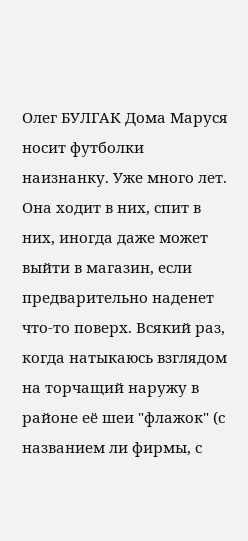Олег БУЛГАК Дома Маруся носит футболки наизнанку. Уже много лет. Она ходит в них, спит в них, иногда даже может выйти в магазин, если предварительно наденет что-то поверх. Всякий раз, когда натыкаюсь взглядом на торчащий наружу в районе её шеи "флажок" (с названием ли фирмы, с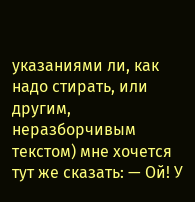указаниями ли, как надо стирать, или другим, неразборчивым текстом) мне хочется тут же сказать: — Ой! У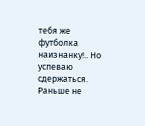тебя же футболка наизнанку!.. Но успеваю сдержаться. Раньше не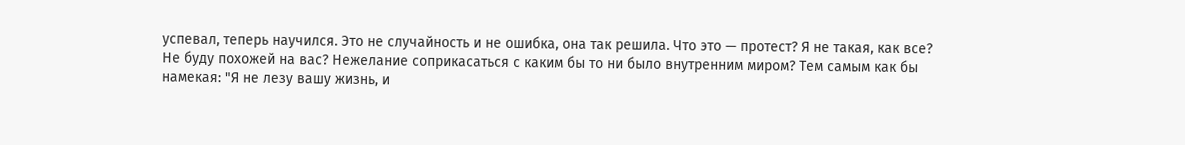успевал, теперь научился. Это не случайность и не ошибка, она так решила. Что это — протест? Я не такая, как все? Не буду похожей на вас? Нежелание соприкасаться с каким бы то ни было внутренним миром? Тем самым как бы намекая: "Я не лезу вашу жизнь, и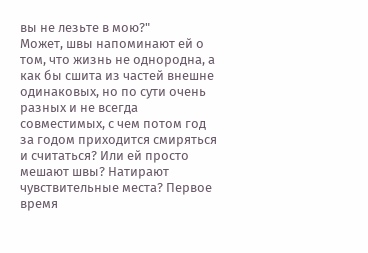вы не лезьте в мою?"
Может, швы напоминают ей о том, что жизнь не однородна, а как бы сшита из частей внешне одинаковых, но по сути очень разных и не всегда совместимых, с чем потом год за годом приходится смиряться и считаться? Или ей просто мешают швы? Натирают чувствительные места? Первое время